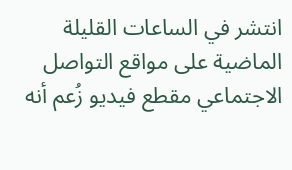انتشر في الساعات القليلة الماضية على مواقع التواصل الاجتماعي مقطع فيديو زُعم أنه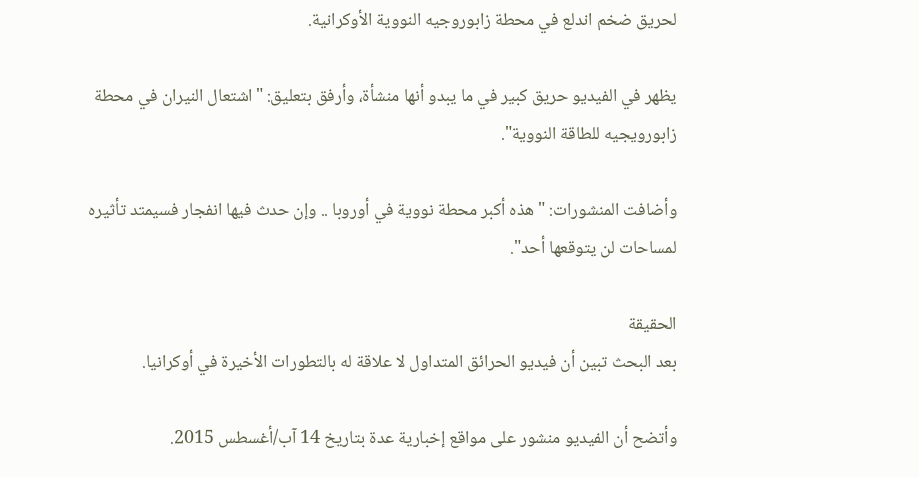لحريق ضخم اندلع في محطة زابوروجيه النووية الأوكرانية.

يظهر في الفيديو حريق كبير في ما يبدو أنها منشأة، وأرفق بتعليق: "اشتعال النيران في محطة زابورويجيه للطاقة النووية".

وأضافت المنشورات: "هذه أكبر محطة نووية في أوروبا .. وإن حدث فيها انفجار فسيمتد تأثيره لمساحات لن يتوقعها أحد".

الحقيقة
بعد البحث تبين أن فيديو الحرائق المتداول لا علاقة له بالتطورات الأخيرة في أوكرانيا.

وأتضح أن الفيديو منشور على مواقع إخبارية عدة بتاريخ 14 آب/أغسطس 2015.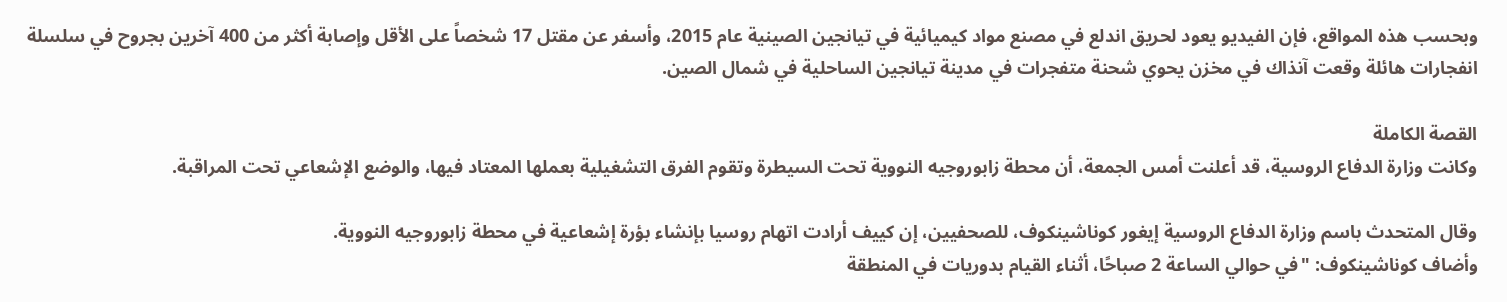وبحسب هذه المواقع، فإن الفيديو يعود لحريق اندلع في مصنع مواد كيميائية في تيانجين الصينية عام 2015، وأسفر عن مقتل 17 شخصاً على الأقل وإصابة أكثر من 400 آخرين بجروح في سلسلة انفجارات هائلة وقعت آنذاك في مخزن يحوي شحنة متفجرات في مدينة تيانجين الساحلية في شمال الصين.

القصة الكاملة
وكانت وزارة الدفاع الروسية، قد أعلنت أمس الجمعة، أن محطة زابوروجيه النووية تحت السيطرة وتقوم الفرق التشغيلية بعملها المعتاد فيها، والوضع الإشعاعي تحت المراقبة.

وقال المتحدث باسم وزارة الدفاع الروسية إيغور كوناشينكوف، للصحفيين، إن كييف أرادت اتهام روسيا بإنشاء بؤرة إشعاعية في محطة زابوروجيه النووية.
وأضاف كوناشينكوف: "في حوالي الساعة 2 صباحًا، أثناء القيام بدوريات في المنطقة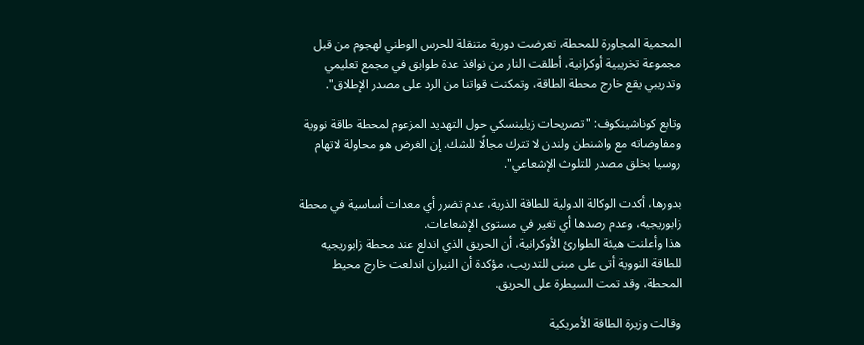المحمية المجاورة للمحطة، تعرضت دورية متنقلة للحرس الوطني لهجوم من قبل مجموعة تخريبية أوكرانية، أطلقت النار من نوافذ عدة طوابق في مجمع تعليمي وتدريبي يقع خارج محطة الطاقة، وتمكنت قواتنا من الرد على مصدر الإطلاق".

وتابع كوناشينكوف: "تصريحات زيلينسكي حول التهديد المزعوم لمحطة طاقة نووية ومفاوضاته مع واشنطن ولندن لا تترك مجالًا للشك. إن الغرض هو محاولة لاتهام روسيا بخلق مصدر للتلوث الإشعاعي".

بدورها، أكدت الوكالة الدولية للطاقة الذرية، عدم تضرر أي معدات أساسية في محطة زابوريجيه، وعدم رصدها أي تغير في مستوى الإشعاعات.
هذا وأعلنت هيئة الطوارئ الأوكرانية، أن الحريق الذي اندلع عند محطة زابوريجيه للطاقة النووية أتى على مبنى للتدريب، مؤكدة أن النيران اندلعت خارج محيط المحطة، وقد تمت السيطرة على الحريق.

وقالت وزيرة الطاقة الأمريكية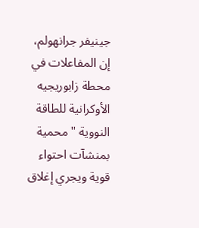جينيفر جرانهولم، إن المفاعلات في محطة زابوريجيه الأوكرانية للطاقة النووية "محمية بمنشآت احتواء قوية ويجري إغلاق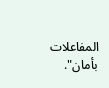المفاعلات بأمان".